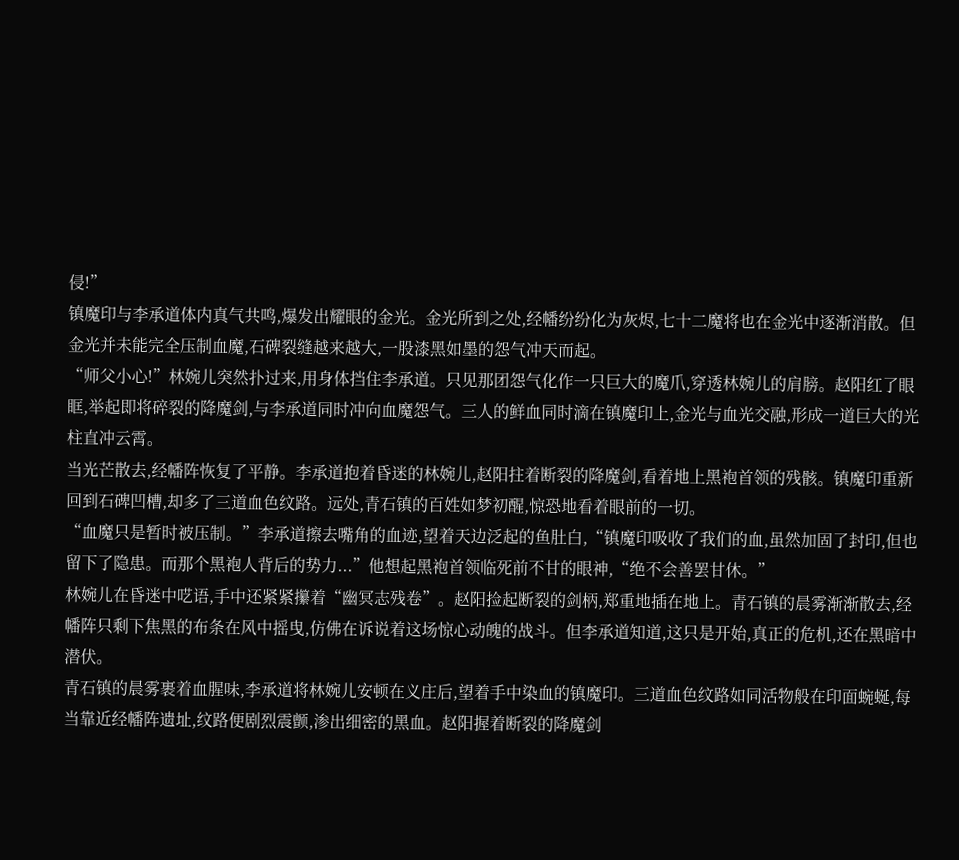侵!”
镇魔印与李承道体内真气共鸣,爆发出耀眼的金光。金光所到之处,经幡纷纷化为灰烬,七十二魔将也在金光中逐渐消散。但金光并未能完全压制血魔,石碑裂缝越来越大,一股漆黑如墨的怨气冲天而起。
“师父小心!”林婉儿突然扑过来,用身体挡住李承道。只见那团怨气化作一只巨大的魔爪,穿透林婉儿的肩膀。赵阳红了眼眶,举起即将碎裂的降魔剑,与李承道同时冲向血魔怨气。三人的鲜血同时滴在镇魔印上,金光与血光交融,形成一道巨大的光柱直冲云霄。
当光芒散去,经幡阵恢复了平静。李承道抱着昏迷的林婉儿,赵阳拄着断裂的降魔剑,看着地上黑袍首领的残骸。镇魔印重新回到石碑凹槽,却多了三道血色纹路。远处,青石镇的百姓如梦初醒,惊恐地看着眼前的一切。
“血魔只是暂时被压制。”李承道擦去嘴角的血迹,望着天边泛起的鱼肚白,“镇魔印吸收了我们的血,虽然加固了封印,但也留下了隐患。而那个黑袍人背后的势力...”他想起黑袍首领临死前不甘的眼神,“绝不会善罢甘休。”
林婉儿在昏迷中呓语,手中还紧紧攥着“幽冥志残卷”。赵阳捡起断裂的剑柄,郑重地插在地上。青石镇的晨雾渐渐散去,经幡阵只剩下焦黑的布条在风中摇曳,仿佛在诉说着这场惊心动魄的战斗。但李承道知道,这只是开始,真正的危机,还在黑暗中潜伏。
青石镇的晨雾裹着血腥味,李承道将林婉儿安顿在义庄后,望着手中染血的镇魔印。三道血色纹路如同活物般在印面蜿蜒,每当靠近经幡阵遗址,纹路便剧烈震颤,渗出细密的黑血。赵阳握着断裂的降魔剑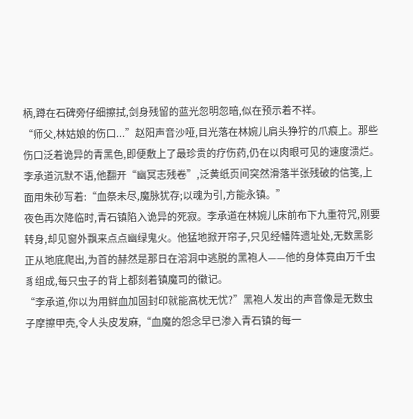柄,蹲在石碑旁仔细擦拭,剑身残留的蓝光忽明忽暗,似在预示着不祥。
“师父,林姑娘的伤口...”赵阳声音沙哑,目光落在林婉儿肩头狰狞的爪痕上。那些伤口泛着诡异的青黑色,即便敷上了最珍贵的疗伤药,仍在以肉眼可见的速度溃烂。李承道沉默不语,他翻开“幽冥志残卷”,泛黄纸页间突然滑落半张残破的信笺,上面用朱砂写着:“血祭未尽,魔脉犹存;以魂为引,方能永镇。”
夜色再次降临时,青石镇陷入诡异的死寂。李承道在林婉儿床前布下九重符咒,刚要转身,却见窗外飘来点点幽绿鬼火。他猛地掀开帘子,只见经幡阵遗址处,无数黑影正从地底爬出,为首的赫然是那日在溶洞中逃脱的黑袍人——他的身体竟由万千虫豸组成,每只虫子的背上都刻着镇魔司的徽记。
“李承道,你以为用鲜血加固封印就能高枕无忧?”黑袍人发出的声音像是无数虫子摩擦甲壳,令人头皮发麻,“血魔的怨念早已渗入青石镇的每一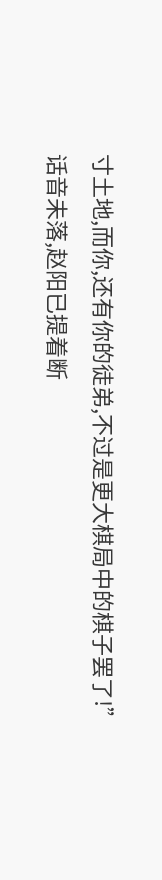寸土地,而你,还有你的徒弟,不过是更大棋局中的棋子罢了!”
话音未落,赵阳已提着断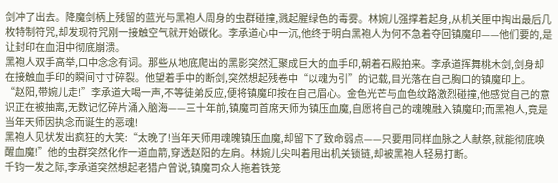剑冲了出去。降魔剑柄上残留的蓝光与黑袍人周身的虫群碰撞,溅起腥绿色的毒雾。林婉儿强撑着起身,从机关匣中掏出最后几枚特制符咒,却发现符咒刚一接触空气就开始碳化。李承道心中一沉,他终于明白黑袍人为何不急着夺回镇魔印——他们要的,是让封印在血泪中彻底崩溃。
黑袍人双手高举,口中念念有词。那些从地底爬出的黑影突然汇聚成巨大的血手印,朝着石殿拍来。李承道挥舞桃木剑,剑身却在接触血手印的瞬间寸寸碎裂。他望着手中的断剑,突然想起残卷中“以魂为引”的记载,目光落在自己胸口的镇魔印上。
“赵阳,带婉儿走!”李承道大喝一声,不等徒弟反应,便将镇魔印按在自己眉心。金色光芒与血色纹路激烈碰撞,他感觉自己的意识正在被抽离,无数记忆碎片涌入脑海——三十年前,镇魔司首席天师为镇压血魔,自愿将自己的魂魄融入镇魔印;而黑袍人,竟是当年天师因执念而诞生的恶魂!
黑袍人见状发出疯狂的大笑:“太晚了!当年天师用魂魄镇压血魔,却留下了致命弱点——只要用同样血脉之人献祭,就能彻底唤醒血魔!”他的虫群突然化作一道血箭,穿透赵阳的左肩。林婉儿尖叫着甩出机关锁链,却被黑袍人轻易打断。
千钧一发之际,李承道突然想起老猎户曾说,镇魔司众人拖着铁笼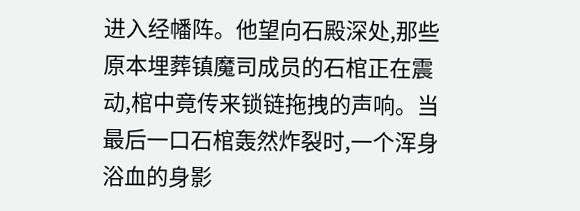进入经幡阵。他望向石殿深处,那些原本埋葬镇魔司成员的石棺正在震动,棺中竟传来锁链拖拽的声响。当最后一口石棺轰然炸裂时,一个浑身浴血的身影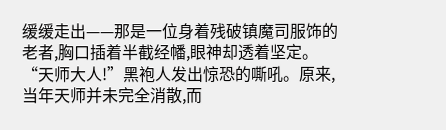缓缓走出——那是一位身着残破镇魔司服饰的老者,胸口插着半截经幡,眼神却透着坚定。
“天师大人!”黑袍人发出惊恐的嘶吼。原来,当年天师并未完全消散,而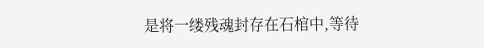是将一缕残魂封存在石棺中,等待